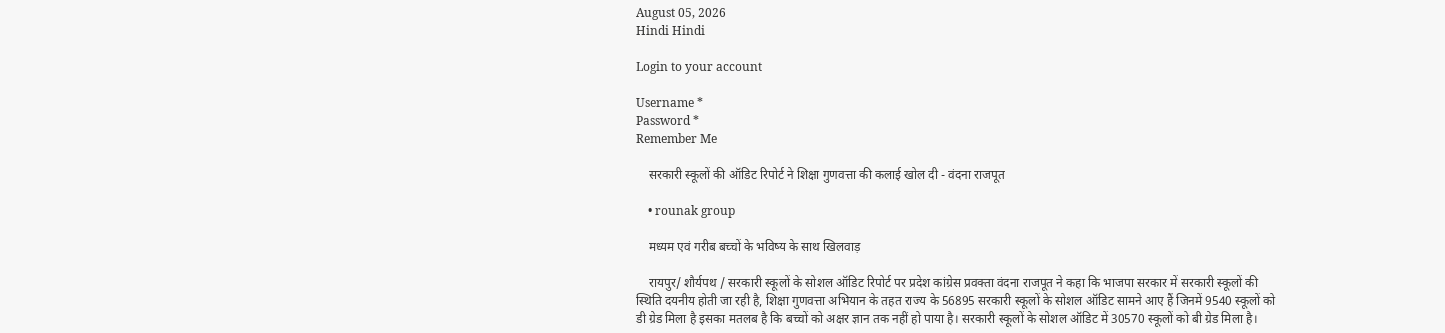August 05, 2026
Hindi Hindi

Login to your account

Username *
Password *
Remember Me

    सरकारी स्कूलों की ऑडिट रिपोर्ट ने शिक्षा गुणवत्ता की कलाई खोल दी - वंदना राजपूत

    • rounak group

    मध्यम एवं गरीब बच्चों के भविष्य के साथ खिलवाड़

    रायपुर/ शौर्यपथ / सरकारी स्कूलों के सोशल ऑडिट रिपोर्ट पर प्रदेश कांग्रेस प्रवक्ता वंदना राजपूत ने कहा कि भाजपा सरकार में सरकारी स्कूलों की स्थिति दयनीय होती जा रही है, शिक्षा गुणवत्ता अभियान के तहत राज्य के 56895 सरकारी स्कूलों के सोशल ऑडिट सामने आए हैं जिनमें 9540 स्कूलों को डी ग्रेड मिला है इसका मतलब है कि बच्चों को अक्षर ज्ञान तक नहीं हो पाया है। सरकारी स्कूलों के सोशल ऑडिट में 30570 स्कूलों को बी ग्रेड मिला है।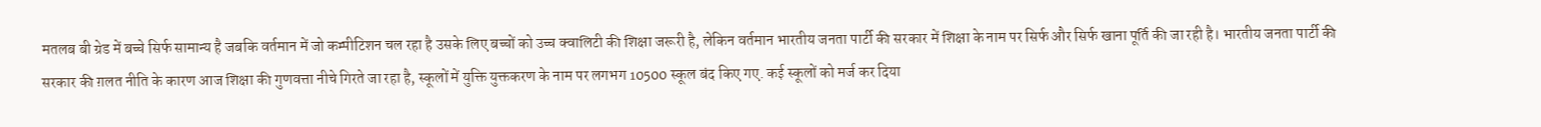मतलब बी ग्रेड में बच्चे सिर्फ सामान्य है जबकि वर्तमान में जो कम्पीटिशन चल रहा है उसके लिए बच्चों को उच्च क्वालिटी की शिक्षा जरूरी है, लेकिन वर्तमान भारतीय जनता पार्टी की सरकार में शिक्षा के नाम पर सिर्फ और सिर्फ खाना पूर्ति की जा रही है। भारतीय जनता पार्टी की सरकार की ग़लत नीति के कारण आज शिक्षा की गुणवत्ता नीचे गिरते जा रहा है, स्कूलों में युक्ति युक्तकरण के नाम पर लगभग 10500 स्कूल बंद किए गए. कई स्कूलों को मर्ज कर दिया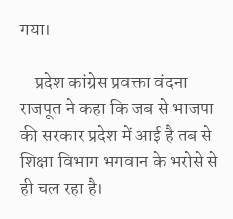गया।

    प्रदेश कांग्रेस प्रवक्ता वंदना राजपूत ने कहा कि जब से भाजपा की सरकार प्रदेश में आई है तब से शिक्षा विभाग भगवान के भरोसे से ही चल रहा है।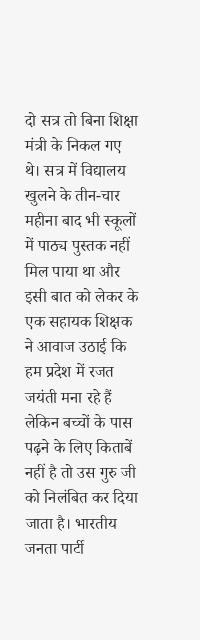दो सत्र तो बिना शिक्षा मंत्री के निकल गए थे। सत्र में विद्यालय खुलने के तीन-चार महीना बाद भी स्कूलों में पाठ्य पुस्तक नहीं मिल पाया था और इसी बात को लेकर के एक सहायक शिक्षक ने आवाज उठाई कि हम प्रदेश में रजत जयंती मना रहे हैं लेकिन बच्चों के पास पढ़ने के लिए किताबें नहीं है तो उस गुरु जी को निलंबित कर दिया जाता है। भारतीय जनता पार्टी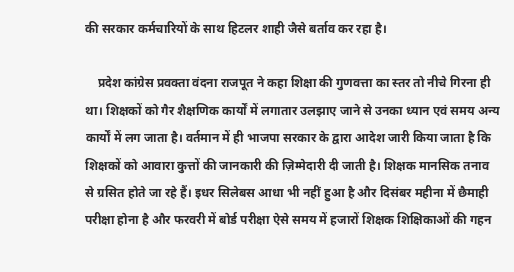की सरकार कर्मचारियों के साथ हिटलर शाही जैसे बर्ताव कर रहा है।

    प्रदेश कांग्रेस प्रवक्ता वंदना राजपूत ने कहा शिक्षा की गुणवत्ता का स्तर तो नीचे गिरना ही था। शिक्षकों को गैर शैक्षणिक कार्यों में लगातार उलझाए जाने से उनका ध्यान एवं समय अन्य कार्यों में लग जाता है। वर्तमान में ही भाजपा सरकार के द्वारा आदेश जारी किया जाता है कि शिक्षकों को आवारा कुत्तों की जानकारी की ज़िम्मेदारी दी जाती है। शिक्षक मानसिक तनाव से ग्रसित होते जा रहे हैं। इधर सिलेबस आधा भी नहीं हुआ है और दिसंबर महीना में छैमाही परीक्षा होना है और फरवरी में बोर्ड परीक्षा ऐसे समय में हजारों शिक्षक शिक्षिकाओं की गहन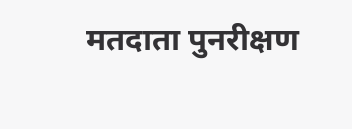मतदाता पुनरीक्षण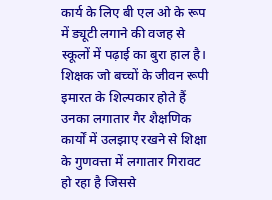कार्य के लिए बी एल ओ के रूप में ड्यूटी लगाने की वजह से स्कूलों में पढ़ाई का बुरा हाल है। शिक्षक जो बच्चों के जीवन रूपी इमारत के शिल्पकार होते हैं उनका लगातार गैर शैक्षणिक कार्यों में उलझाए रखने से शिक्षा के गुणवत्ता में लगातार गिरावट हो रहा है जिससे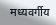मध्यवर्गीय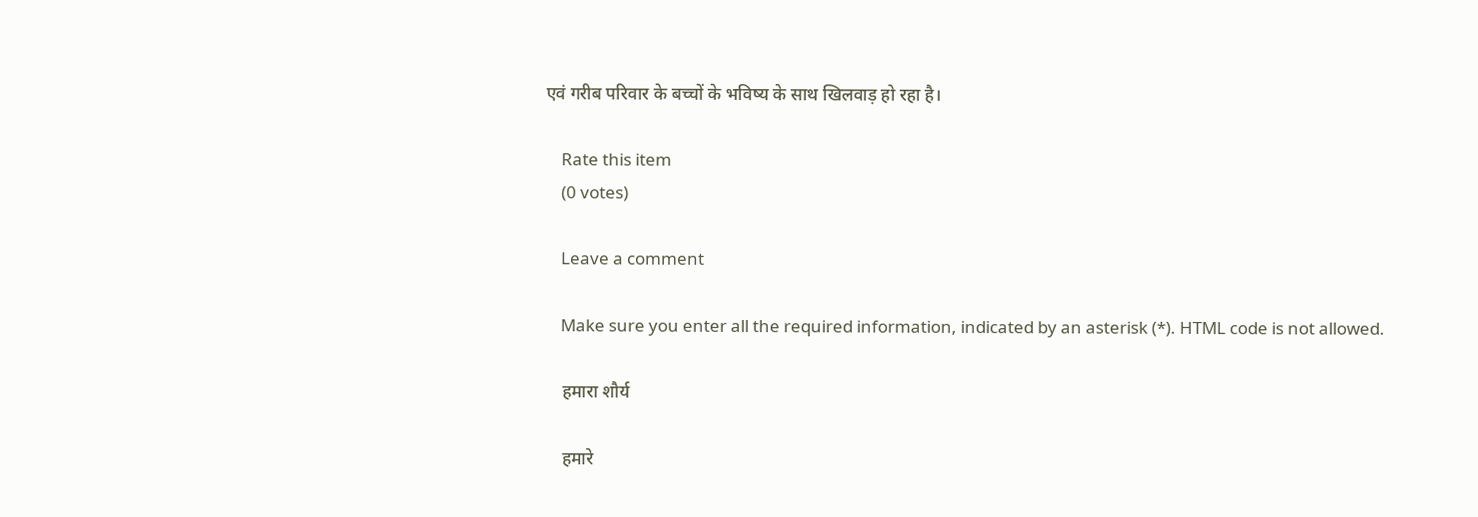एवं गरीब परिवार के बच्चों के भविष्य के साथ खिलवाड़ हो रहा है।

    Rate this item
    (0 votes)

    Leave a comment

    Make sure you enter all the required information, indicated by an asterisk (*). HTML code is not allowed.

    हमारा शौर्य

    हमारे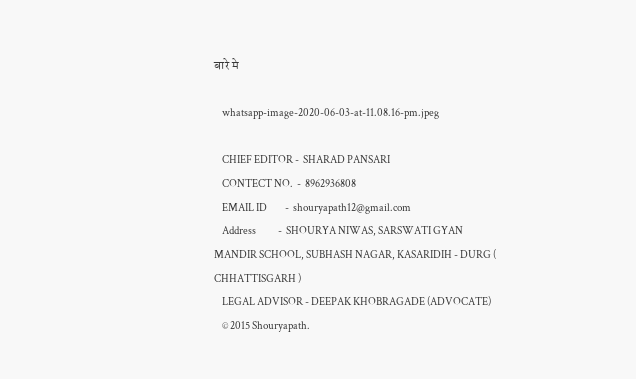बारे मे

    whatsapp-image-2020-06-03-at-11.08.16-pm.jpeg

    CHIEF EDITOR -  SHARAD PANSARI
    CONTECT NO.  -  8962936808
    EMAIL ID         -  shouryapath12@gmail.com
    Address           -  SHOURYA NIWAS, SARSWATI GYAN MANDIR SCHOOL, SUBHASH NAGAR, KASARIDIH - DURG ( CHHATTISGARH )
    LEGAL ADVISOR - DEEPAK KHOBRAGADE (ADVOCATE)
    © 2015 Shouryapath.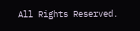All Rights Reserved.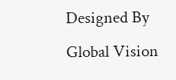Designed By Global Vision